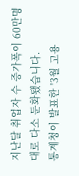지난달 취업자 수 증가폭이 60만명대로 다소 둔화됐습니다.
통계청이 발표한 '3월 고용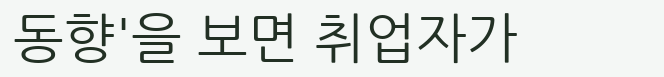동향'을 보면 취업자가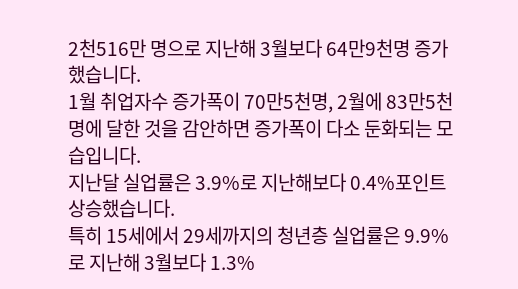2천516만 명으로 지난해 3월보다 64만9천명 증가했습니다.
1월 취업자수 증가폭이 70만5천명, 2월에 83만5천명에 달한 것을 감안하면 증가폭이 다소 둔화되는 모습입니다.
지난달 실업률은 3.9%로 지난해보다 0.4%포인트 상승했습니다.
특히 15세에서 29세까지의 청년층 실업률은 9.9%로 지난해 3월보다 1.3%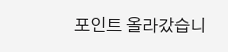포인트 올라갔습니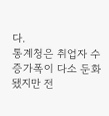다.
통계청은 취업자 수 증가폭이 다소 둔화됐지만 전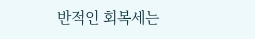반적인 회복세는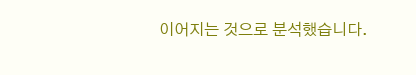이어지는 것으로 분석했습니다.